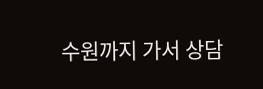수원까지 가서 상담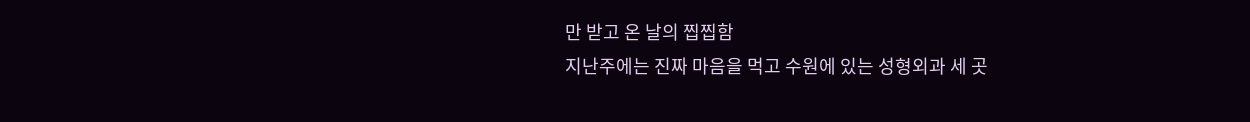만 받고 온 날의 찝찝함
지난주에는 진짜 마음을 먹고 수원에 있는 성형외과 세 곳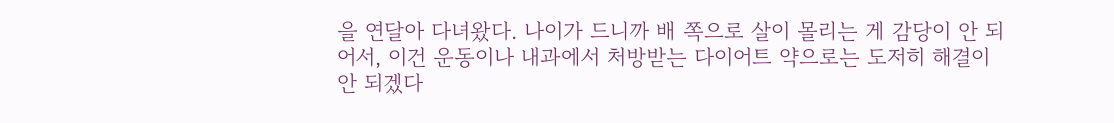을 연달아 다녀왔다. 나이가 드니까 배 쪽으로 살이 몰리는 게 감당이 안 되어서, 이건 운동이나 내과에서 처방받는 다이어트 약으로는 도저히 해결이 안 되겠다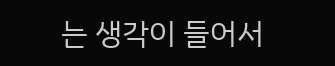는 생각이 들어서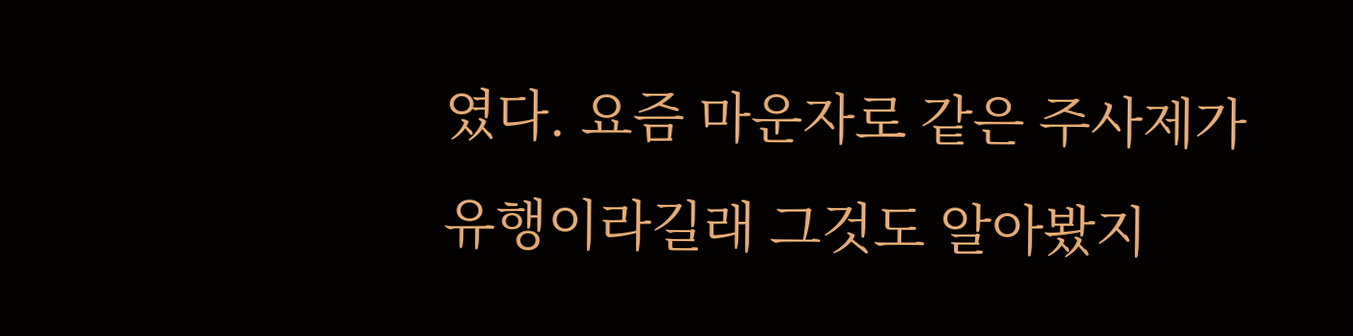였다. 요즘 마운자로 같은 주사제가 유행이라길래 그것도 알아봤지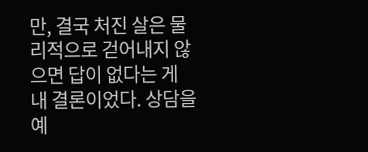만, 결국 처진 살은 물리적으로 걷어내지 않으면 답이 없다는 게 내 결론이었다. 상담을 예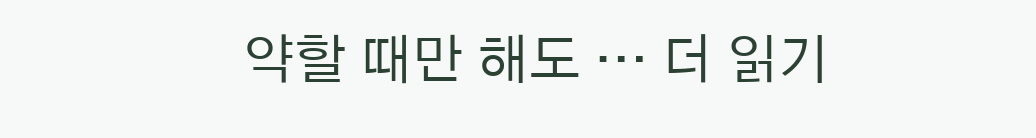약할 때만 해도 … 더 읽기